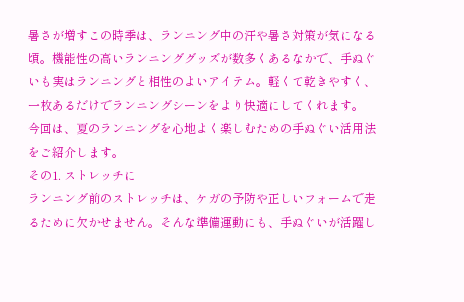暑さが増すこの時季は、ランニング中の汗や暑さ対策が気になる頃。機能性の高いランニンググッズが数多くあるなかで、手ぬぐいも実はランニングと相性のよいアイテム。軽くて乾きやすく、一枚あるだけでランニングシーンをより快適にしてくれます。
今回は、夏のランニングを心地よく楽しむための手ぬぐい活用法をご紹介します。
その1. ストレッチに
ランニング前のストレッチは、ケガの予防や正しいフォームで走るために欠かせません。そんな準備運動にも、手ぬぐいが活躍し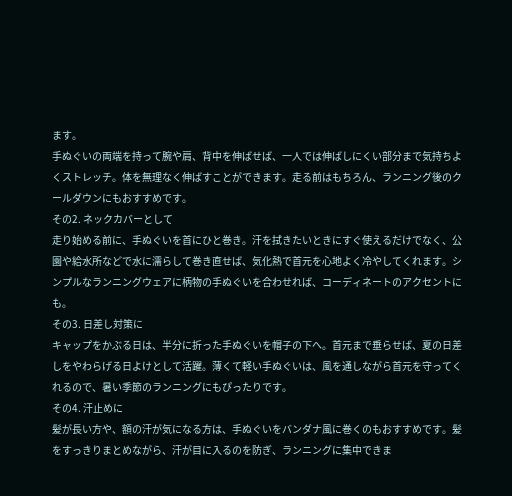ます。
手ぬぐいの両端を持って腕や肩、背中を伸ばせば、一人では伸ばしにくい部分まで気持ちよくストレッチ。体を無理なく伸ばすことができます。走る前はもちろん、ランニング後のクールダウンにもおすすめです。
その2. ネックカバーとして
走り始める前に、手ぬぐいを首にひと巻き。汗を拭きたいときにすぐ使えるだけでなく、公園や給水所などで水に濡らして巻き直せば、気化熱で首元を心地よく冷やしてくれます。シンプルなランニングウェアに柄物の手ぬぐいを合わせれば、コーディネートのアクセントにも。
その3. 日差し対策に
キャップをかぶる日は、半分に折った手ぬぐいを帽子の下へ。首元まで垂らせば、夏の日差しをやわらげる日よけとして活躍。薄くて軽い手ぬぐいは、風を通しながら首元を守ってくれるので、暑い季節のランニングにもぴったりです。
その4. 汗止めに
髪が長い方や、額の汗が気になる方は、手ぬぐいをバンダナ風に巻くのもおすすめです。髪をすっきりまとめながら、汗が目に入るのを防ぎ、ランニングに集中できま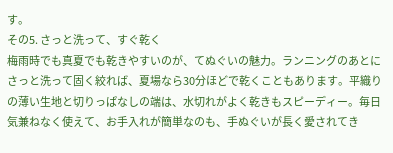す。
その5. さっと洗って、すぐ乾く
梅雨時でも真夏でも乾きやすいのが、てぬぐいの魅力。ランニングのあとにさっと洗って固く絞れば、夏場なら30分ほどで乾くこともあります。平織りの薄い生地と切りっぱなしの端は、水切れがよく乾きもスピーディー。毎日気兼ねなく使えて、お手入れが簡単なのも、手ぬぐいが長く愛されてき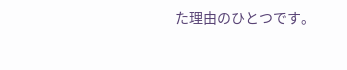た理由のひとつです。